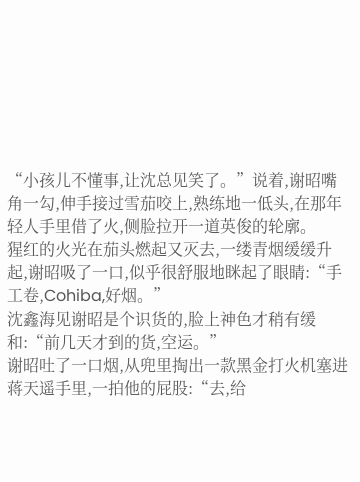“小孩儿不懂事,让沈总见笑了。”说着,谢昭嘴角一勾,伸手接过雪茄咬上,熟练地一低头,在那年轻人手里借了火,侧脸拉开一道英俊的轮廓。
猩红的火光在茄头燃起又灭去,一缕青烟缓缓升起,谢昭吸了一口,似乎很舒服地眯起了眼睛:“手工卷,Cohiba,好烟。”
沈鑫海见谢昭是个识货的,脸上神色才稍有缓和:“前几天才到的货,空运。”
谢昭吐了一口烟,从兜里掏出一款黑金打火机塞进蒋天遥手里,一拍他的屁股:“去,给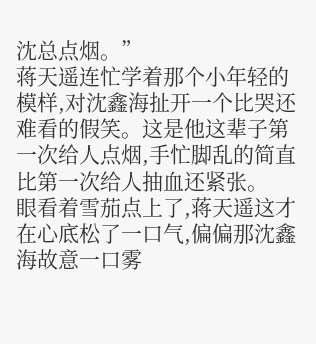沈总点烟。”
蒋天遥连忙学着那个小年轻的模样,对沈鑫海扯开一个比哭还难看的假笑。这是他这辈子第一次给人点烟,手忙脚乱的简直比第一次给人抽血还紧张。
眼看着雪茄点上了,蒋天遥这才在心底松了一口气,偏偏那沈鑫海故意一口雾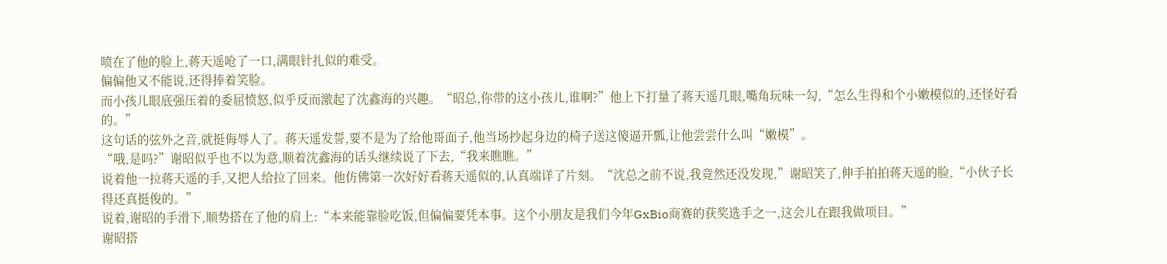喷在了他的脸上,蒋天遥呛了一口,满眼针扎似的难受。
偏偏他又不能说,还得捧着笑脸。
而小孩儿眼底强压着的委屈愤怒,似乎反而激起了沈鑫海的兴趣。“昭总,你带的这小孩儿,谁啊?”他上下打量了蒋天遥几眼,嘴角玩味一勾,“怎么生得和个小嫩模似的,还怪好看的。”
这句话的弦外之音,就挺侮辱人了。蒋天遥发誓,要不是为了给他哥面子,他当场抄起身边的椅子送这傻逼开瓢,让他尝尝什么叫“嫩模”。
“哦,是吗?”谢昭似乎也不以为意,顺着沈鑫海的话头继续说了下去,“我来瞧瞧。”
说着他一拉蒋天遥的手,又把人给拉了回来。他仿佛第一次好好看蒋天遥似的,认真端详了片刻。“沈总之前不说,我竟然还没发现,”谢昭笑了,伸手拍拍蒋天遥的脸,“小伙子长得还真挺俊的。”
说着,谢昭的手滑下,顺势搭在了他的肩上:“本来能靠脸吃饭,但偏偏要凭本事。这个小朋友是我们今年GxBio商赛的获奖选手之一,这会儿在跟我做项目。”
谢昭搭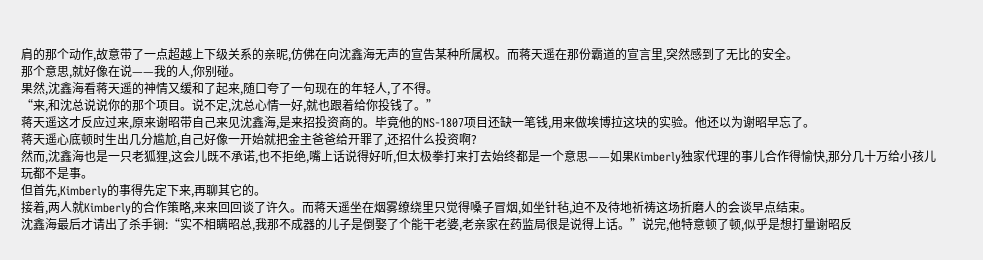肩的那个动作,故意带了一点超越上下级关系的亲昵,仿佛在向沈鑫海无声的宣告某种所属权。而蒋天遥在那份霸道的宣言里,突然感到了无比的安全。
那个意思,就好像在说——我的人,你别碰。
果然,沈鑫海看蒋天遥的神情又缓和了起来,随口夸了一句现在的年轻人,了不得。
“来,和沈总说说你的那个项目。说不定,沈总心情一好,就也跟着给你投钱了。”
蒋天遥这才反应过来,原来谢昭带自己来见沈鑫海,是来招投资商的。毕竟他的NS-1807项目还缺一笔钱,用来做埃博拉这块的实验。他还以为谢昭早忘了。
蒋天遥心底顿时生出几分尴尬,自己好像一开始就把金主爸爸给开罪了,还招什么投资啊?
然而,沈鑫海也是一只老狐狸,这会儿既不承诺,也不拒绝,嘴上话说得好听,但太极拳打来打去始终都是一个意思——如果Kimberly独家代理的事儿合作得愉快,那分几十万给小孩儿玩都不是事。
但首先,Kimberly的事得先定下来,再聊其它的。
接着,两人就Kimberly的合作策略,来来回回谈了许久。而蒋天遥坐在烟雾缭绕里只觉得嗓子冒烟,如坐针毡,迫不及待地祈祷这场折磨人的会谈早点结束。
沈鑫海最后才请出了杀手锏:“实不相瞒昭总,我那不成器的儿子是倒娶了个能干老婆,老亲家在药监局很是说得上话。”说完,他特意顿了顿,似乎是想打量谢昭反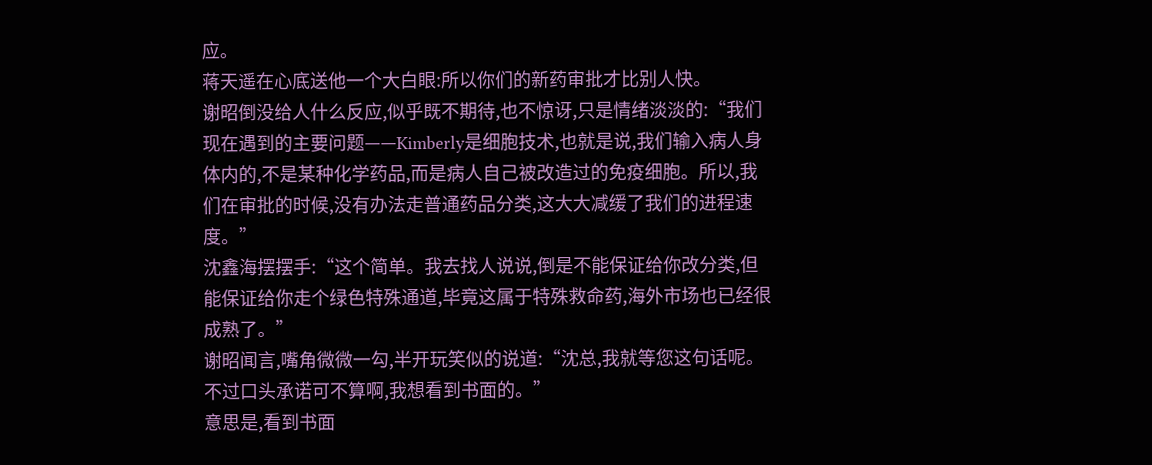应。
蒋天遥在心底送他一个大白眼:所以你们的新药审批才比别人快。
谢昭倒没给人什么反应,似乎既不期待,也不惊讶,只是情绪淡淡的:“我们现在遇到的主要问题——Kimberly是细胞技术,也就是说,我们输入病人身体内的,不是某种化学药品,而是病人自己被改造过的免疫细胞。所以,我们在审批的时候,没有办法走普通药品分类,这大大减缓了我们的进程速度。”
沈鑫海摆摆手:“这个简单。我去找人说说,倒是不能保证给你改分类,但能保证给你走个绿色特殊通道,毕竟这属于特殊救命药,海外市场也已经很成熟了。”
谢昭闻言,嘴角微微一勾,半开玩笑似的说道:“沈总,我就等您这句话呢。不过口头承诺可不算啊,我想看到书面的。”
意思是,看到书面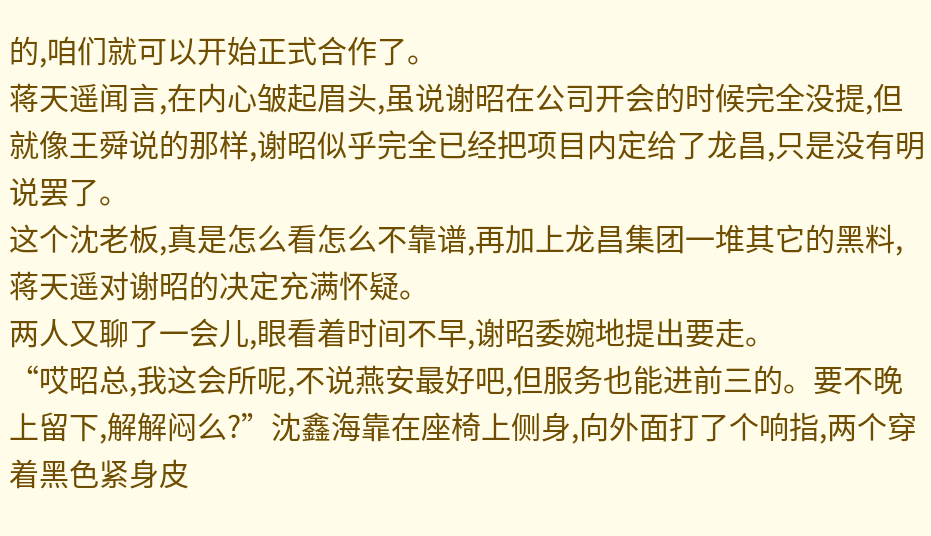的,咱们就可以开始正式合作了。
蒋天遥闻言,在内心皱起眉头,虽说谢昭在公司开会的时候完全没提,但就像王舜说的那样,谢昭似乎完全已经把项目内定给了龙昌,只是没有明说罢了。
这个沈老板,真是怎么看怎么不靠谱,再加上龙昌集团一堆其它的黑料,蒋天遥对谢昭的决定充满怀疑。
两人又聊了一会儿,眼看着时间不早,谢昭委婉地提出要走。
“哎昭总,我这会所呢,不说燕安最好吧,但服务也能进前三的。要不晚上留下,解解闷么?”沈鑫海靠在座椅上侧身,向外面打了个响指,两个穿着黑色紧身皮